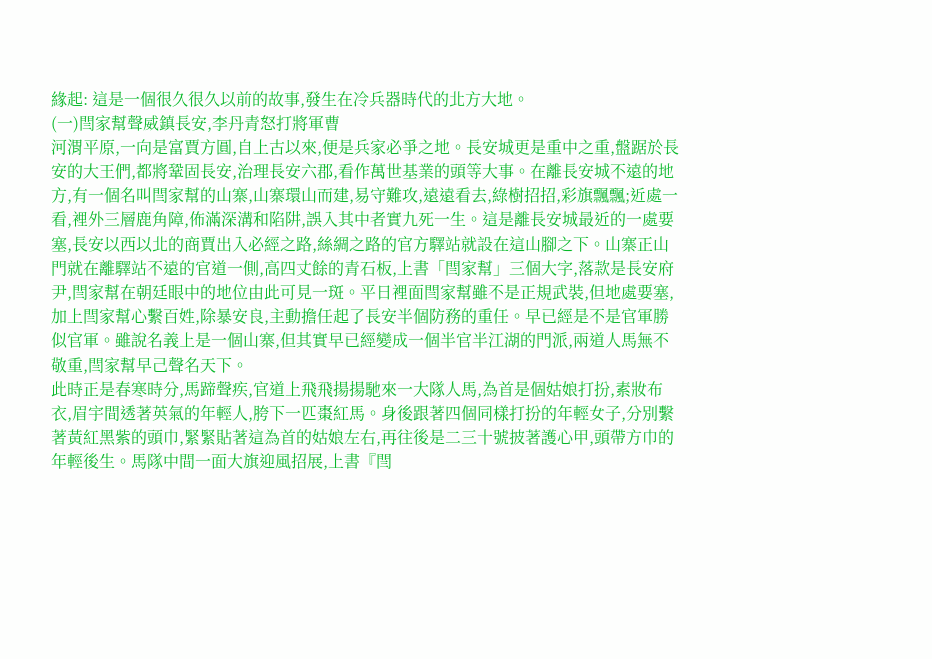緣起: 這是一個很久很久以前的故事,發生在冷兵器時代的北方大地。
(一)閆家幫聲威鎮長安,李丹青怒打將軍曹
河渭平原,一向是富賈方圓,自上古以來,便是兵家必爭之地。長安城更是重中之重,盤踞於長安的大王們,都將鞏固長安,治理長安六郡,看作萬世基業的頭等大事。在離長安城不遠的地方,有一個名叫閆家幫的山寨,山寨環山而建,易守難攻,遠遠看去,綠樹招招,彩旗飄飄;近處一看,裡外三層鹿角障,佈滿深溝和陷阱,誤入其中者實九死一生。這是離長安城最近的一處要塞,長安以西以北的商賈出入必經之路,絲綢之路的官方驛站就設在這山腳之下。山寨正山門就在離驛站不遠的官道一側,高四丈餘的青石板,上書「閆家幫」三個大字,落款是長安府尹,閆家幫在朝廷眼中的地位由此可見一斑。平日裡面閆家幫雖不是正規武裝,但地處要塞,加上閆家幫心繫百姓,除暴安良,主動擔任起了長安半個防務的重任。早已經是不是官軍勝似官軍。雖說名義上是一個山寨,但其實早已經變成一個半官半江湖的門派,兩道人馬無不敬重,閆家幫早己聲名天下。
此時正是春寒時分,馬蹄聲疾,官道上飛飛揚揚馳來一大隊人馬,為首是個姑娘打扮,素妝布衣,眉宇間透著英氣的年輕人,胯下一匹棗紅馬。身後跟著四個同樣打扮的年輕女子,分別繫著黃紅黑紫的頭巾,緊緊貼著這為首的姑娘左右,再往後是二三十號披著護心甲,頭帶方巾的年輕後生。馬隊中間一面大旗迎風招展,上書『閆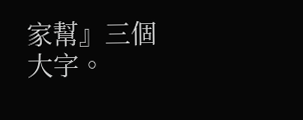家幫』三個大字。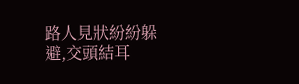路人見狀紛紛躲避,交頭結耳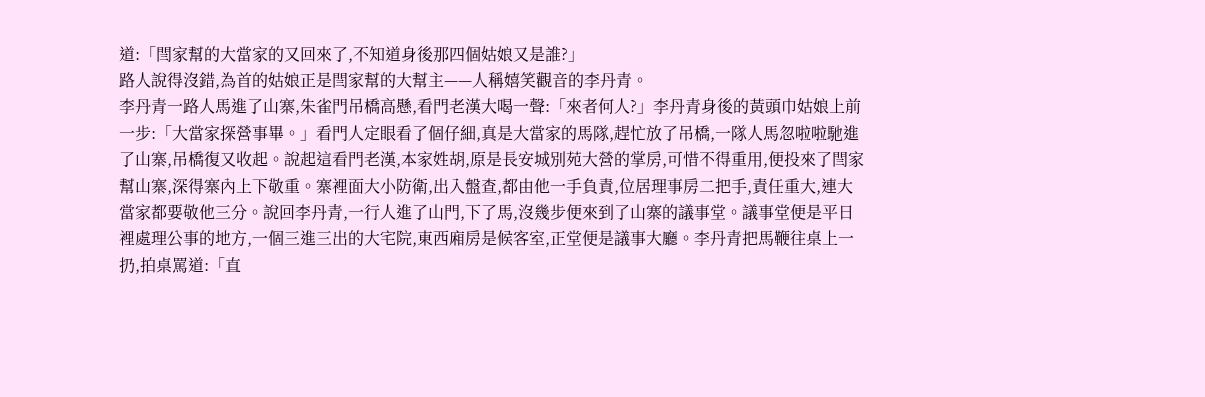道:「閆家幫的大當家的又回來了,不知道身後那四個姑娘又是誰?」
路人說得沒錯,為首的姑娘正是閆家幫的大幫主——人稱嬉笑觀音的李丹青。
李丹青一路人馬進了山寨,朱雀門吊橋高懸,看門老漢大喝一聲:「來者何人?」李丹青身後的黃頭巾姑娘上前一步:「大當家探營事畢。」看門人定眼看了個仔細,真是大當家的馬隊,趕忙放了吊橋,一隊人馬忽啦啦馳進了山寨,吊橋復又收起。說起這看門老漢,本家姓胡,原是長安城別苑大營的掌房,可惜不得重用,便投來了閆家幫山寨,深得寨內上下敬重。寨裡面大小防衛,出入盤查,都由他一手負責,位居理事房二把手,責任重大,連大當家都要敬他三分。說回李丹青,一行人進了山門,下了馬,沒幾步便來到了山寨的議事堂。議事堂便是平日裡處理公事的地方,一個三進三出的大宅院,東西廂房是候客室,正堂便是議事大廳。李丹青把馬鞭往桌上一扔,拍桌罵道:「直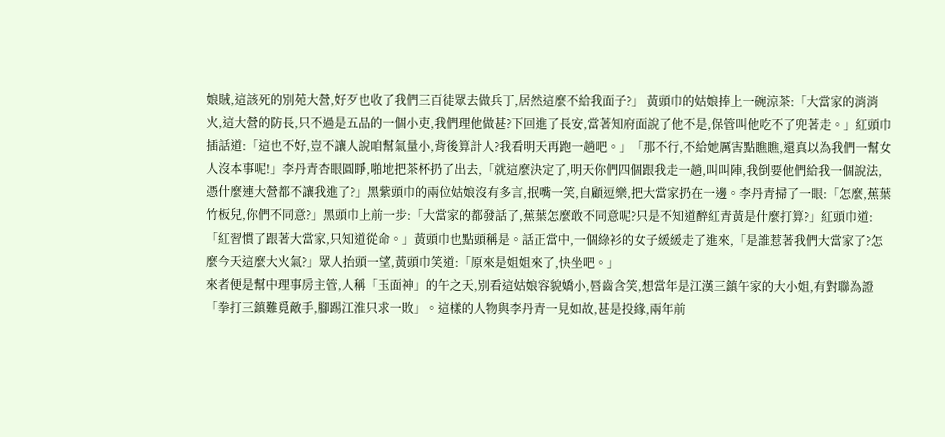娘賊,這該死的別苑大營,好歹也收了我們三百徒眾去做兵丁,居然這麼不給我面子?」 黃頭巾的姑娘捧上一碗涼茶:「大當家的消消火,這大營的防長,只不過是五品的一個小吏,我們理他做甚?下回進了長安,當著知府面說了他不是,保管叫他吃不了兜著走。」紅頭巾插話道:「這也不好,豈不讓人說咱幫氣量小,背後算計人?我看明天再跑一趟吧。」「那不行,不給她厲害點瞧瞧,還真以為我們一幫女人沒本事呢!」李丹青杏眼圓睜,啪地把茶杯扔了出去,「就這麼決定了,明天你們四個跟我走一趟,叫叫陣,我倒要他們給我一個說法,憑什麼連大營都不讓我進了?」黑紫頭巾的兩位姑娘沒有多言,抿嘴一笑,自顧逗樂,把大當家扔在一邊。李丹青掃了一眼:「怎麼,蕉葉竹板兒,你們不同意?」黑頭巾上前一步:「大當家的都發話了,蕉葉怎麼敢不同意呢?只是不知道醉紅青黃是什麼打算?」紅頭巾道:「紅習慣了跟著大當家,只知道從命。」黃頭巾也點頭稱是。話正當中,一個綠衫的女子緩緩走了進來,「是誰惹著我們大當家了?怎麼今天這麼大火氣?」眾人抬頭一望,黃頭巾笑道:「原來是姐姐來了,快坐吧。」
來者便是幫中理事房主管,人稱「玉面神」的午之天,別看這姑娘容貌嬌小,唇齒含笑,想當年是江漢三鎮午家的大小姐,有對聯為證「拳打三鎮難覓敵手,腳踢江淮只求一敗」。這樣的人物與李丹青一見如故,甚是投緣,兩年前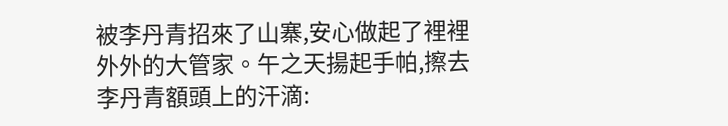被李丹青招來了山寨,安心做起了裡裡外外的大管家。午之天揚起手帕,擦去李丹青額頭上的汗滴: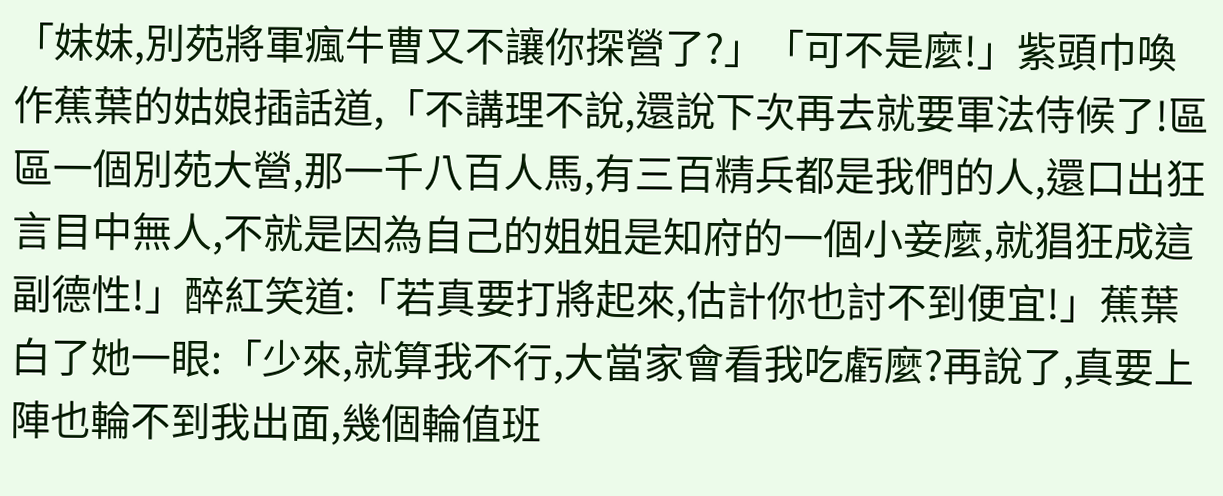「妹妹,別苑將軍瘋牛曹又不讓你探營了?」「可不是麼!」紫頭巾喚作蕉葉的姑娘插話道,「不講理不說,還說下次再去就要軍法侍候了!區區一個別苑大營,那一千八百人馬,有三百精兵都是我們的人,還口出狂言目中無人,不就是因為自己的姐姐是知府的一個小妾麼,就猖狂成這副德性!」醉紅笑道:「若真要打將起來,估計你也討不到便宜!」蕉葉白了她一眼:「少來,就算我不行,大當家會看我吃虧麼?再說了,真要上陣也輪不到我出面,幾個輪值班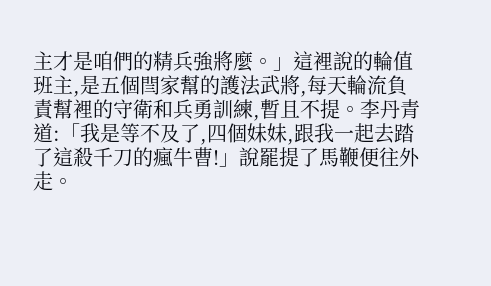主才是咱們的精兵強將麼。」這裡說的輪值班主,是五個閆家幫的護法武將,每天輪流負責幫裡的守衛和兵勇訓練,暫且不提。李丹青道:「我是等不及了,四個妹妹,跟我一起去踏了這殺千刀的瘋牛曹!」說罷提了馬鞭便往外走。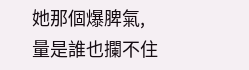她那個爆脾氣,量是誰也攔不住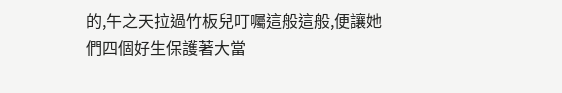的,午之天拉過竹板兒叮囑這般這般,便讓她們四個好生保護著大當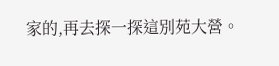家的,再去探一探這別苑大營。